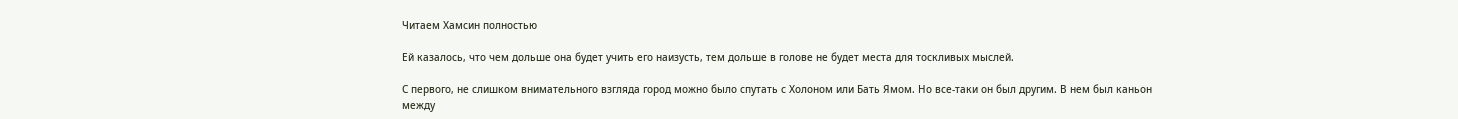Читаем Хамсин полностью

Ей казалось, что чем дольше она будет учить его наизусть, тем дольше в голове не будет места для тоскливых мыслей.

С первого, не слишком внимательного взгляда город можно было спутать с Холоном или Бать Ямом. Но все-таки он был другим. В нем был каньон между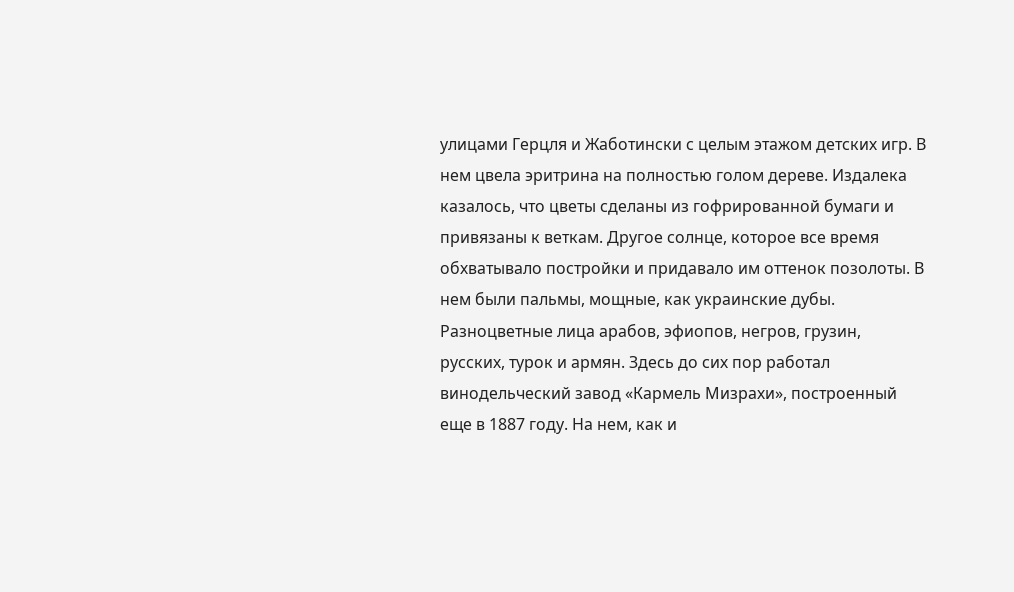улицами Герцля и Жаботински с целым этажом детских игр. В нем цвела эритрина на полностью голом дереве. Издалека казалось, что цветы сделаны из гофрированной бумаги и привязаны к веткам. Другое солнце, которое все время обхватывало постройки и придавало им оттенок позолоты. В нем были пальмы, мощные, как украинские дубы. Разноцветные лица арабов, эфиопов, негров, грузин, русских, турок и армян. Здесь до сих пор работал винодельческий завод «Кармель Мизрахи», построенный еще в 1887 году. На нем, как и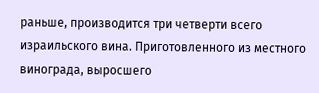раньше, производится три четверти всего израильского вина. Приготовленного из местного винограда, выросшего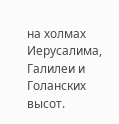на холмах Иерусалима, Галилеи и Голанских высот.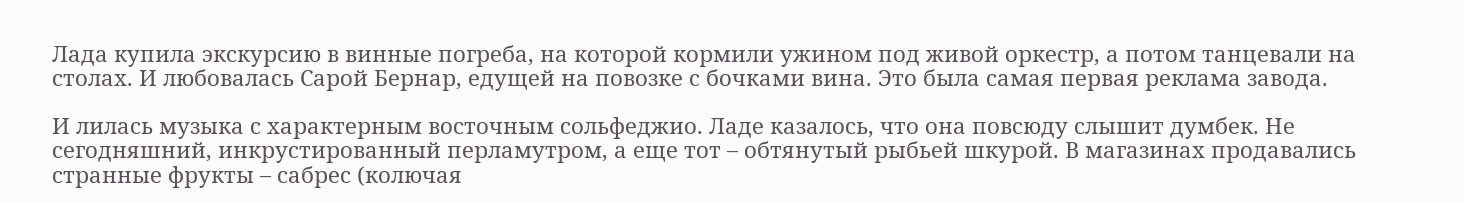Лада купила экскурсию в винные погреба, на которой кормили ужином под живой оркестр, а потом танцевали на столах. И любовалась Сарой Бернар, едущей на повозке с бочками вина. Это была самая первая реклама завода.

И лилась музыка с характерным восточным сольфеджио. Ладе казалось, что она повсюду слышит думбек. Не сегодняшний, инкрустированный перламутром, а еще тот – обтянутый рыбьей шкурой. В магазинах продавались странные фрукты – сабрес (колючая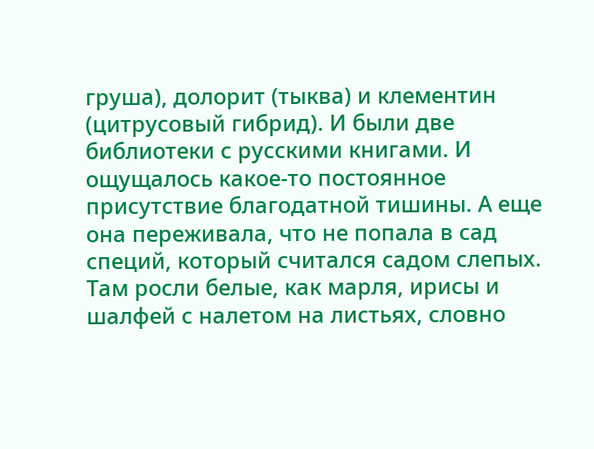груша), долорит (тыква) и клементин (цитрусовый гибрид). И были две библиотеки с русскими книгами. И ощущалось какое-то постоянное присутствие благодатной тишины. А еще она переживала, что не попала в сад специй, который считался садом слепых. Там росли белые, как марля, ирисы и шалфей с налетом на листьях, словно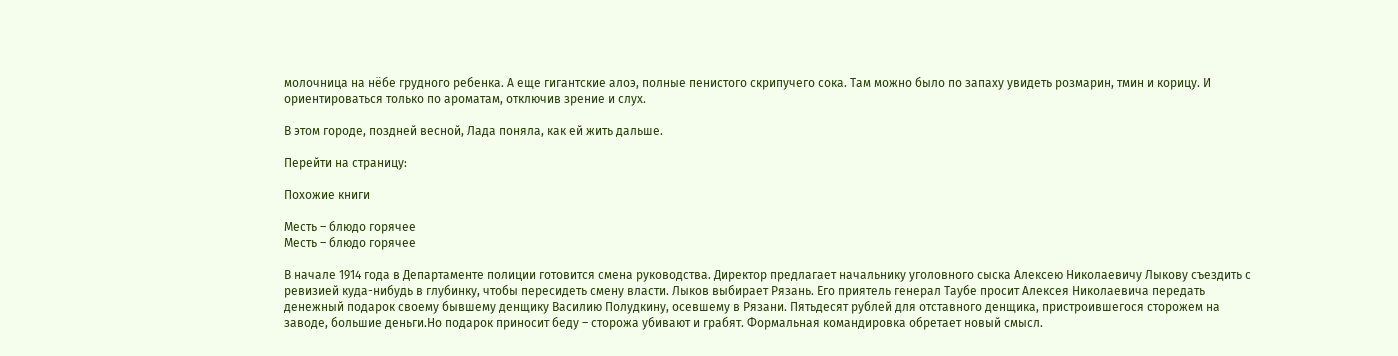молочница на нёбе грудного ребенка. А еще гигантские алоэ, полные пенистого скрипучего сока. Там можно было по запаху увидеть розмарин, тмин и корицу. И ориентироваться только по ароматам, отключив зрение и слух.

В этом городе, поздней весной, Лада поняла, как ей жить дальше.

Перейти на страницу:

Похожие книги

Месть – блюдо горячее
Месть – блюдо горячее

В начале 1914 года в Департаменте полиции готовится смена руководства. Директор предлагает начальнику уголовного сыска Алексею Николаевичу Лыкову съездить с ревизией куда-нибудь в глубинку, чтобы пересидеть смену власти. Лыков выбирает Рязань. Его приятель генерал Таубе просит Алексея Николаевича передать денежный подарок своему бывшему денщику Василию Полудкину, осевшему в Рязани. Пятьдесят рублей для отставного денщика, пристроившегося сторожем на заводе, большие деньги.Но подарок приносит беду – сторожа убивают и грабят. Формальная командировка обретает новый смысл.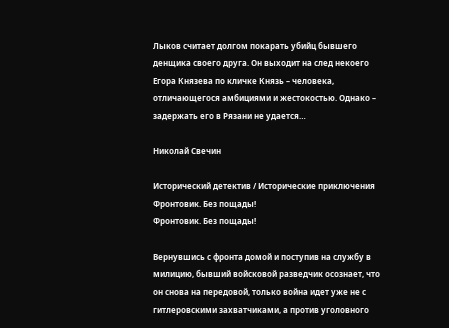Лыков считает долгом покарать убийц бывшего денщика своего друга. Он выходит на след некоего Егора Князева по кличке Князь – человека, отличающегося амбициями и жестокостью. Однако – задержать его в Рязани не удается…

Николай Свечин

Исторический детектив / Исторические приключения
Фронтовик. Без пощады!
Фронтовик. Без пощады!

Вернувшись с фронта домой и поступив на службу в милицию, бывший войсковой разведчик осознает, что он снова на передовой, только война идет уже не с гитлеровскими захватчиками, а против уголовного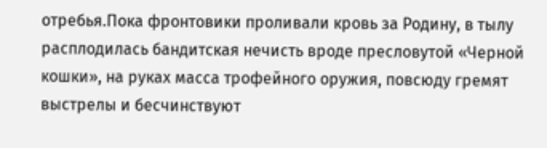отребья.Пока фронтовики проливали кровь за Родину, в тылу расплодилась бандитская нечисть вроде пресловутой «Черной кошки», на руках масса трофейного оружия, повсюду гремят выстрелы и бесчинствуют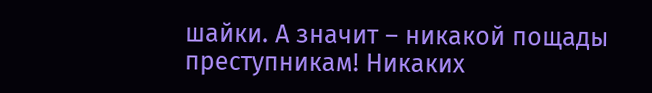шайки. А значит – никакой пощады преступникам! Никаких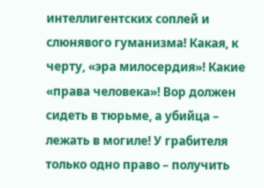интеллигентских соплей и слюнявого гуманизма! Какая, к черту, «эра милосердия»! Какие «права человека»! Вор должен сидеть в тюрьме, а убийца – лежать в могиле! У грабителя только одно право – получить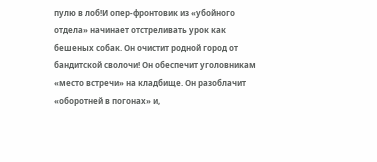пулю в лоб!И опер-фронтовик из «убойного отдела» начинает отстреливать урок как бешеных собак. Он очистит родной город от бандитской сволочи! Он обеспечит уголовникам «место встречи» на кладбище. Он разоблачит «оборотней в погонах» и,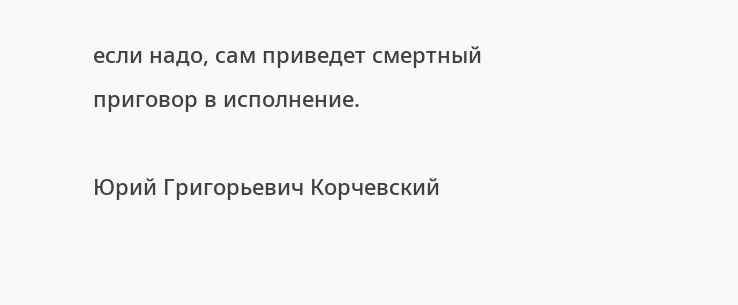если надо, сам приведет смертный приговор в исполнение.

Юрий Григорьевич Корчевский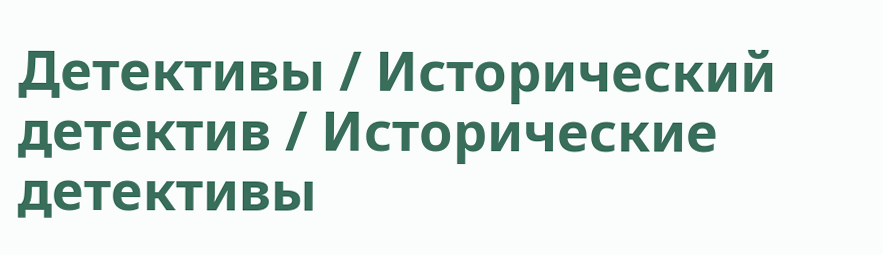Детективы / Исторический детектив / Исторические детективы